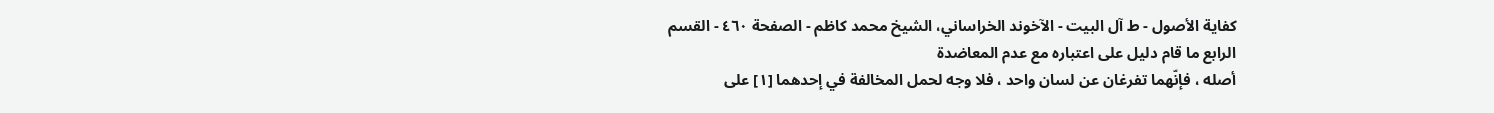كفاية الأصول - ط آل البيت - الآخوند الخراساني، الشيخ محمد کاظم - الصفحة ٤٦٠ - القسم الرابع ما قام دليل على اعتباره مع عدم المعاضدة
أصله ، فإنّهما تفرغان عن لسان واحد ، فلا وجه لحمل المخالفة في إحدهما [١] على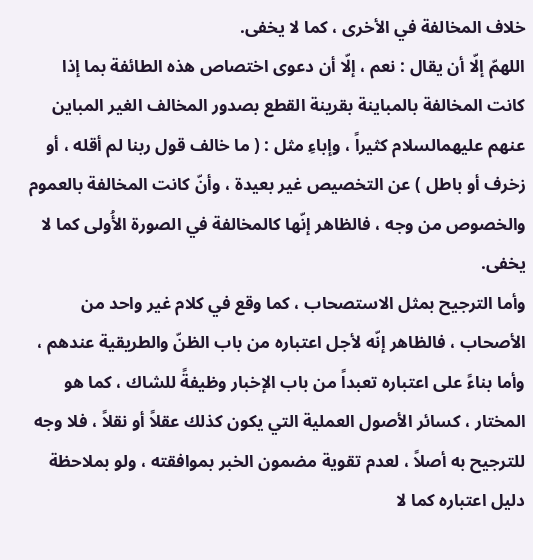خلاف المخالفة في الأخرى ، كما لا يخفى.
اللهمّ إلّا أن يقال : نعم ، إلّا أن دعوى اختصاص هذه الطائفة بما إذا كانت المخالفة بالمباينة بقرينة القطع بصدور المخالف الغير المباين عنهم عليهمالسلام كثيراً ، وإباءِ مثل : ( ما خالف قول ربنا لم أقله ، أو زخرف أو باطل ) عن التخصيص غير بعيدة ، وأنّ كانت المخالفة بالعموم والخصوص من وجه ، فالظاهر إنّها كالمخالفة في الصورة الأُولى كما لا يخفى.
وأما الترجيح بمثل الاستصحاب ، كما وقع في كلام غير واحد من الأصحاب ، فالظاهر إنّه لأجل اعتباره من باب الظنّ والطريقية عندهم ، وأما بناءً على اعتباره تعبداً من باب الإخبار وظيفةً للشاك ، كما هو المختار ، كسائر الأصول العملية التي يكون كذلك عقلاً أو نقلاً ، فلا وجه للترجيح به أصلاً ، لعدم تقوية مضمون الخبر بموافقته ، ولو بملاحظة دليل اعتباره كما لا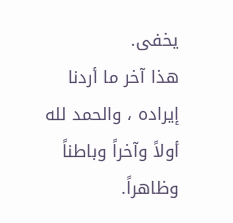يخفى.
هذا آخر ما أردنا إيراده ، والحمد لله أولاً وآخراً وباطناً وظاهراً.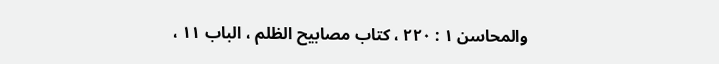والمحاسن ١ : ٢٢٠ ، كتاب مصابيح الظلم ، الباب ١١ ،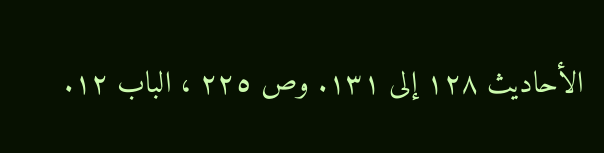الأحاديث ١٢٨ إلى ١٣١. وص ٢٢٥ ، الباب ١٢.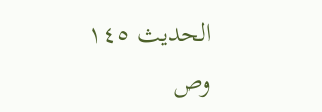الحديث ١٤٥ وص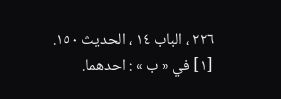٢٢٦ ، الباب ١٤ ، الحديث ١٥٠.
[١] في « ب » : احدهما.